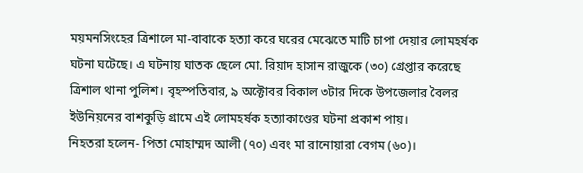ময়মনসিংহের ত্রিশালে মা-বাবাকে হত্যা করে ঘরের মেঝেতে মাটি চাপা দেয়ার লোমহর্ষক ঘটনা ঘটেছে। এ ঘটনায় ঘাতক ছেলে মো. রিয়াদ হাসান রাজুকে (৩০) গ্রেপ্তার করেছে ত্রিশাল থানা পুলিশ। বৃহস্পতিবার, ৯ অক্টোবর বিকাল ৩টার দিকে উপজেলার বৈলর ইউনিয়নের বাশকুড়ি গ্রামে এই লোমহর্ষক হত্যাকাণ্ডের ঘটনা প্রকাশ পায়।
নিহতরা হলেন- পিতা মোহাম্মদ আলী (৭০) এবং মা রানোয়ারা বেগম (৬০)।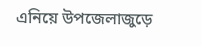এনিয়ে উপজেলাজুড়ে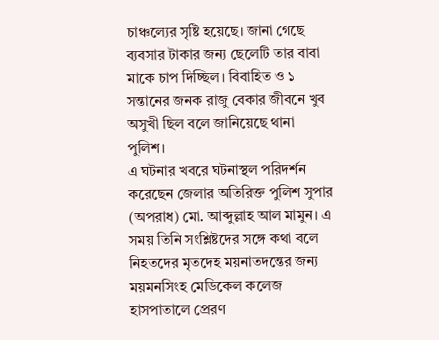চাঞ্চল্যের সৃষ্টি হয়েছে। জানা গেছে ব্যবসার টাকার জন্য ছেলেটি তার বাবা মাকে চাপ দিচ্ছিল। বিবাহিত ও ১ সন্তানের জনক রাজু বেকার জীবনে খুব অসুখী ছিল বলে জানিয়েছে থানা পুলিশ।
এ ঘটনার খবরে ঘটনাস্থল পরিদর্শন করেছেন জেলার অতিরিক্ত পুলিশ সুপার (অপরাধ) মো. আব্দুল্লাহ আল মামুন। এ সময় তিনি সংশ্লিষ্টদের সঙ্গে কথা বলে নিহতদের মৃতদেহ ময়নাতদন্তের জন্য ময়মনসিংহ মেডিকেল কলেজ হাসপাতালে প্রেরণ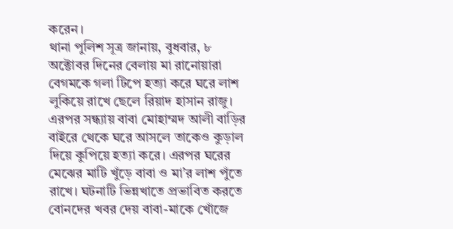করেন।
থানা পুলিশ সূত্র জানায়, বুধবার, ৮ অক্টোবর দিনের বেলায় মা রানোয়ারা বেগমকে গলা টিপে হত্যা করে ঘরে লাশ লুকিয়ে রাখে ছেলে রিয়াদ হাসান রাজু। এরপর সন্ধ্যায় বাবা মোহাম্মদ আলী বাড়ির বাইরে থেকে ঘরে আসলে তাকেও কুড়াল দিয়ে কুপিয়ে হত্যা করে। এরপর ঘরের মেঝের মাটি খুঁড়ে বাবা ও মা’র লাশ পুঁতে রাখে। ঘটনাটি ভিন্নখাতে প্রভাবিত করতে বোনদের খবর দেয় বাবা-মাকে খোঁজে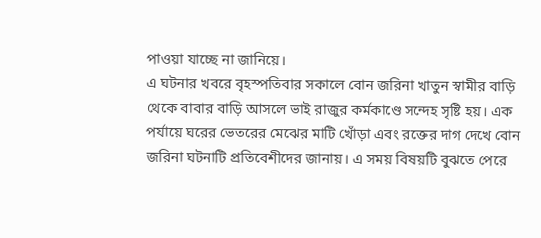পাওয়া যাচ্ছে না জানিয়ে।
এ ঘটনার খবরে বৃহস্পতিবার সকালে বোন জরিনা খাতুন স্বামীর বাড়ি থেকে বাবার বাড়ি আসলে ভাই রাজুর কর্মকাণ্ডে সন্দেহ সৃষ্টি হয়। এক পর্যায়ে ঘরের ভেতরের মেঝের মাটি খোঁড়া এবং রক্তের দাগ দেখে বোন জরিনা ঘটনাটি প্রতিবেশীদের জানায়। এ সময় বিষয়টি বুঝতে পেরে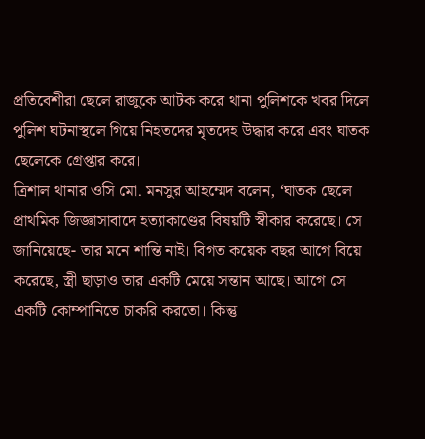প্রতিবেশীরা ছেলে রাজুকে আটক করে থানা পুলিশকে খবর দিলে পুলিশ ঘটনাস্থলে গিয়ে নিহতদের মৃতদেহ উদ্ধার করে এবং ঘাতক ছেলেকে গ্রেপ্তার করে।
ত্রিশাল থানার ওসি মো. মনসুর আহম্মেদ বলেন, ‘ঘাতক ছেলে প্রাথমিক জিজ্ঞাসাবাদে হত্যাকাণ্ডের বিষয়টি স্বীকার করেছে। সে জানিয়েছে- তার মনে শান্তি নাই। বিগত কয়েক বছর আগে বিয়ে করেছে, স্ত্রী ছাড়াও তার একটি মেয়ে সন্তান আছে। আগে সে একটি কোম্পানিতে চাকরি করতো। কিন্তু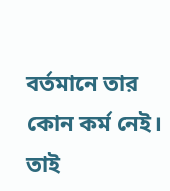বর্তমানে তার কোন কর্ম নেই। তাই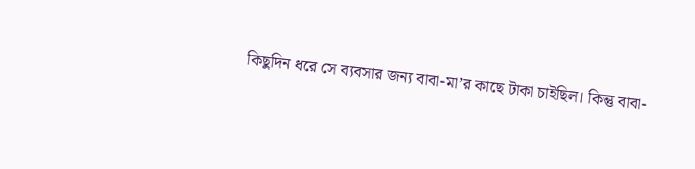কিছুদিন ধরে সে ব্যবসার জন্য বাবা-মা’র কাছে টাকা চাইছিল। কিন্তু বাবা-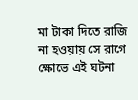মা টাকা দিতে রাজি না হওয়ায় সে রাগে ক্ষোভে এই ঘটনা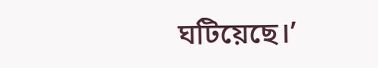ঘটিয়েছে।’